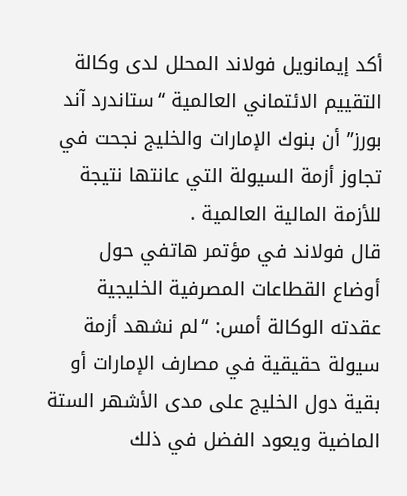أكد إيمانويل فولاند المحلل لدى وكالة التقييم الائتماني العالمية “ستاندرد آند بورز” أن بنوك الإمارات والخليج نجحت في تجاوز أزمة السيولة التي عانتها نتيجة للأزمة المالية العالمية .
قال فولاند في مؤتمر هاتفي حول أوضاع القطاعات المصرفية الخليجية عقدته الوكالة أمس: “لم نشهد أزمة سيولة حقيقية في مصارف الإمارات أو بقية دول الخليج على مدى الأشهر الستة الماضية ويعود الفضل في ذلك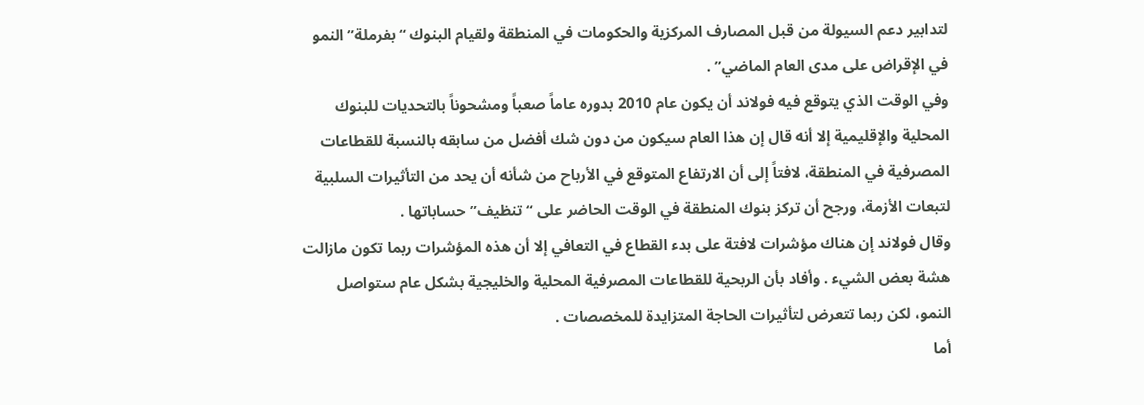لتدابير دعم السيولة من قبل المصارف المركزية والحكومات في المنطقة ولقيام البنوك “بفرملة” النمو في الإقراض على مدى العام الماضي” .
وفي الوقت الذي يتوقع فيه فولاند أن يكون عام 2010 بدوره عاماً صعباً ومشحوناً بالتحديات للبنوك المحلية والإقليمية إلا أنه قال إن هذا العام سيكون من دون شك أفضل من سابقه بالنسبة للقطاعات المصرفية في المنطقة، لافتاً إلى أن الارتفاع المتوقع في الأرباح من شأنه أن يحد من التأثيرات السلبية لتبعات الأزمة، ورجح أن تركز بنوك المنطقة في الوقت الحاضر على “تنظيف” حساباتها .
وقال فولاند إن هناك مؤشرات لافتة على بدء القطاع في التعافي إلا أن هذه المؤشرات ربما تكون مازالت هشة بعض الشيء . وأفاد بأن الربحية للقطاعات المصرفية المحلية والخليجية بشكل عام ستواصل النمو، لكن ربما تتعرض لتأثيرات الحاجة المتزايدة للمخصصات .
أما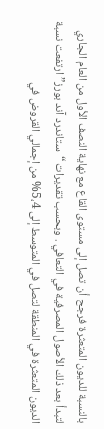بالنسبة للديون المتعثرة فرجح أن تصل إلى مستوى القاع مع نهاية النصف الأول من العام الجاري لتبدأ بعد ذلك الأصول المصرفية في التعافي . وبحسب تقديرات “ستاندرد آند بورز” ارتفعت نسبة الديون المتعثرة في المنطقة لتصل في المتوسط إلى 5،4% من إجمالي القروض في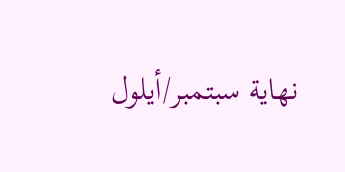نهاية سبتمبر/أيلول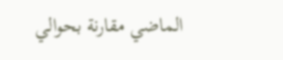الماضي مقارنة بحوالي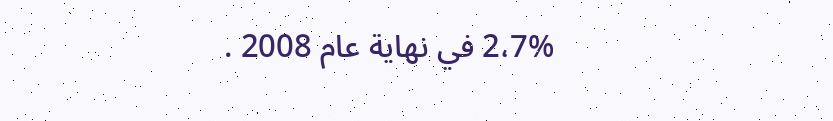2،7% في نهاية عام 2008 .